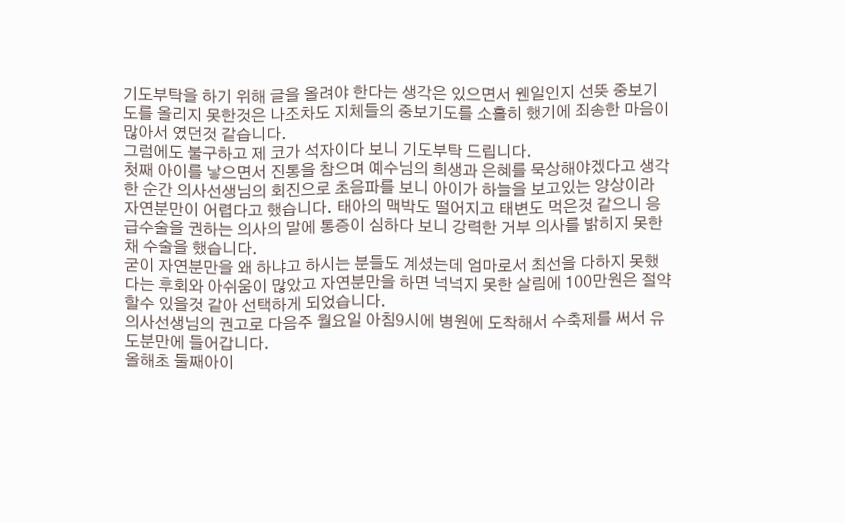기도부탁을 하기 위해 글을 올려야 한다는 생각은 있으면서 웬일인지 선뜻 중보기도를 올리지 못한것은 나조차도 지체들의 중보기도를 소홀히 했기에 죄송한 마음이 많아서 였던것 같습니다.
그럼에도 불구하고 제 코가 석자이다 보니 기도부탁 드립니다.
첫째 아이를 낳으면서 진통을 참으며 예수님의 희생과 은혜를 묵상해야겠다고 생각한 순간 의사선생님의 회진으로 초음파를 보니 아이가 하늘을 보고있는 양상이라 자연분만이 어렵다고 했습니다. 태아의 맥박도 떨어지고 태변도 먹은것 같으니 응급수술을 권하는 의사의 말에 통증이 심하다 보니 강력한 거부 의사를 밝히지 못한채 수술을 했습니다.
굳이 자연분만을 왜 하냐고 하시는 분들도 계셨는데 엄마로서 최선을 다하지 못했다는 후회와 아쉬움이 많았고 자연분만을 하면 넉넉지 못한 살림에 100만원은 절약할수 있을것 같아 선택하게 되었습니다.
의사선생님의 권고로 다음주 월요일 아침9시에 병원에 도착해서 수축제를 써서 유도분만에 들어갑니다.
올해초 둘째아이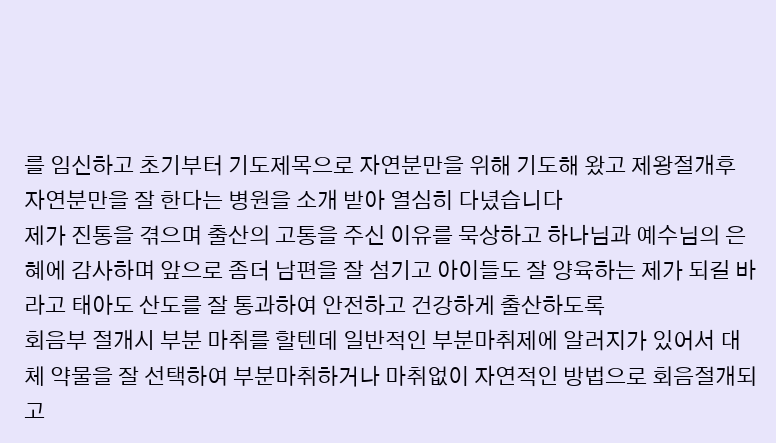를 임신하고 초기부터 기도제목으로 자연분만을 위해 기도해 왔고 제왕절개후 자연분만을 잘 한다는 병원을 소개 받아 열심히 다녔습니다
제가 진통을 겪으며 출산의 고통을 주신 이유를 묵상하고 하나님과 예수님의 은혜에 감사하며 앞으로 좀더 남편을 잘 섬기고 아이들도 잘 양육하는 제가 되길 바라고 태아도 산도를 잘 통과하여 안전하고 건강하게 출산하도록
회음부 절개시 부분 마취를 할텐데 일반적인 부분마취제에 알러지가 있어서 대체 약물을 잘 선택하여 부분마취하거나 마취없이 자연적인 방법으로 회음절개되고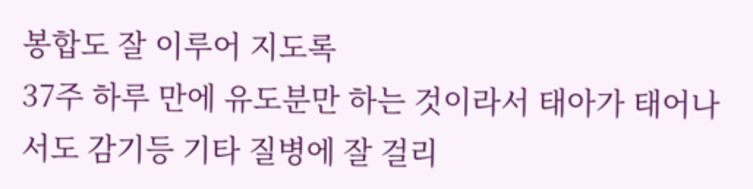봉합도 잘 이루어 지도록
37주 하루 만에 유도분만 하는 것이라서 태아가 태어나서도 감기등 기타 질병에 잘 걸리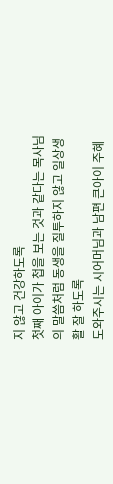지 않고 건강하도록
첫째 아이가 첩을 보는 것과 같다는 목사님의 말씀처럼 동생을 질투하지 않고 일상생활 잘 하도록
도와주시는 시어머님과 남편 큰아이 주혜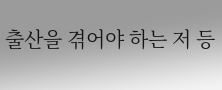출산을 겪어야 하는 저 등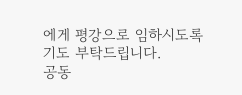에게 평강으로 임하시도록 기도 부탁드립니다.
공동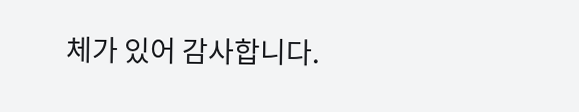체가 있어 감사합니다.